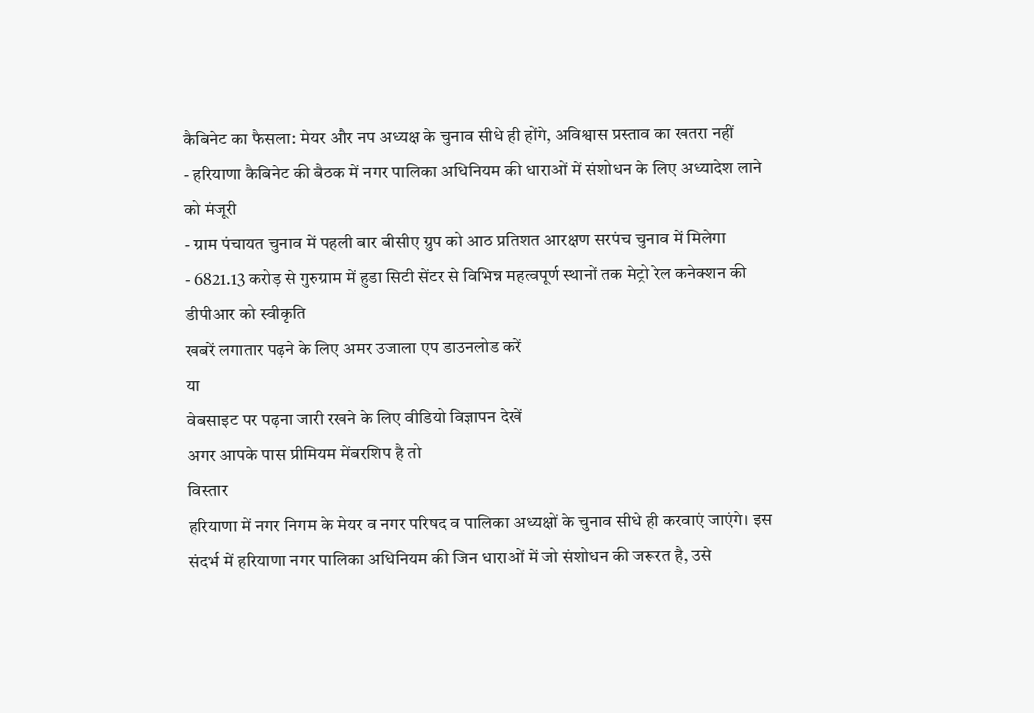कैबिनेट का फैसला: मेयर और नप अध्यक्ष के चुनाव सीधे ही होंगे, अविश्वास प्रस्ताव का खतरा नहीं
- हरियाणा कैबिनेट की बैठक में नगर पालिका अधिनियम की धाराओं में संशोधन के लिए अध्यादेश लाने को मंजूरी
- ग्राम पंचायत चुनाव में पहली बार बीसीए ग्रुप को आठ प्रतिशत आरक्षण सरपंच चुनाव में मिलेगा
- 6821.13 करोड़ से गुरुग्राम में हुडा सिटी सेंटर से विभिन्न महत्वपूर्ण स्थानों तक मेट्रो रेल कनेक्शन की डीपीआर को स्वीकृति
खबरें लगातार पढ़ने के लिए अमर उजाला एप डाउनलोड करें
या
वेबसाइट पर पढ़ना जारी रखने के लिए वीडियो विज्ञापन देखें
अगर आपके पास प्रीमियम मेंबरशिप है तो
विस्तार
हरियाणा में नगर निगम के मेयर व नगर परिषद व पालिका अध्यक्षों के चुनाव सीधे ही करवाएं जाएंगे। इस संदर्भ में हरियाणा नगर पालिका अधिनियम की जिन धाराओं में जो संशोधन की जरूरत है, उसे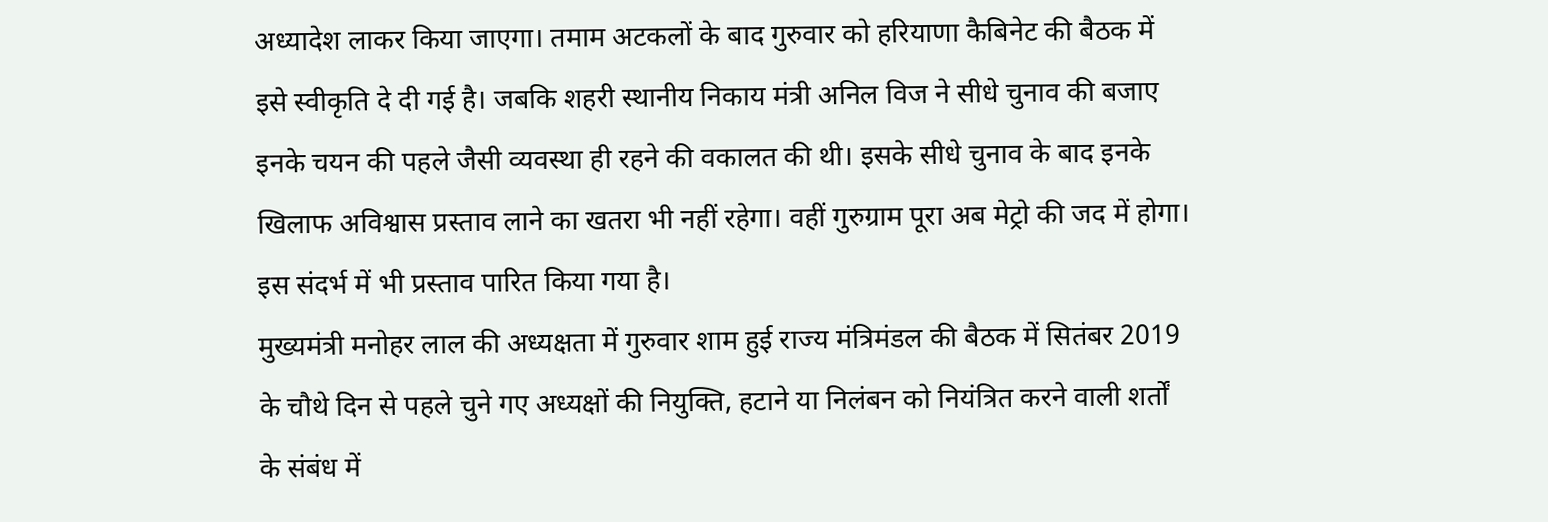अध्यादेश लाकर किया जाएगा। तमाम अटकलों के बाद गुरुवार को हरियाणा कैबिनेट की बैठक में इसे स्वीकृति दे दी गई है। जबकि शहरी स्थानीय निकाय मंत्री अनिल विज ने सीधे चुनाव की बजाए इनके चयन की पहले जैसी व्यवस्था ही रहने की वकालत की थी। इसके सीधे चुनाव के बाद इनके खिलाफ अविश्वास प्रस्ताव लाने का खतरा भी नहीं रहेगा। वहीं गुरुग्राम पूरा अब मेट्रो की जद में होगा। इस संदर्भ में भी प्रस्ताव पारित किया गया है।
मुख्यमंत्री मनोहर लाल की अध्यक्षता में गुरुवार शाम हुई राज्य मंत्रिमंडल की बैठक में सितंबर 2019 के चौथे दिन से पहले चुने गए अध्यक्षों की नियुक्ति, हटाने या निलंबन को नियंत्रित करने वाली शर्तों के संबंध में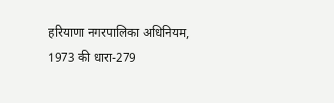हरियाणा नगरपालिका अधिनियम, 1973 की धारा-279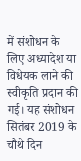में संशोधन के लिए अध्यादेश या विधेयक लाने की स्वीकृति प्रदान की गई। यह संशोधन सितंबर 2019 के चौथे दिन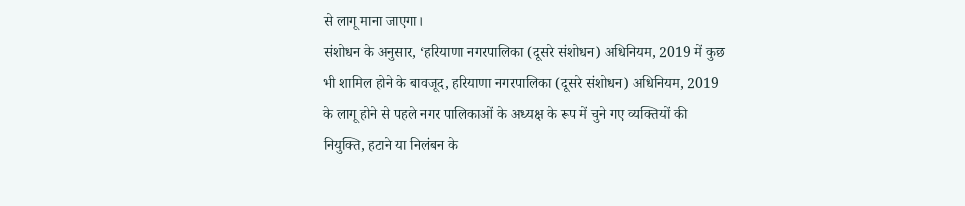से लागू माना जाएगा।
संशोधन के अनुसार, ‘हरियाणा नगरपालिका (दूसरे संशोधन) अधिनियम, 2019 में कुछ भी शामिल होने के बावजूद, हरियाणा नगरपालिका (दूसरे संशोधन) अधिनियम, 2019 के लागू होने से पहले नगर पालिकाओं के अध्यक्ष के रूप में चुने गए व्यक्तियों की नियुक्ति, हटाने या निलंबन के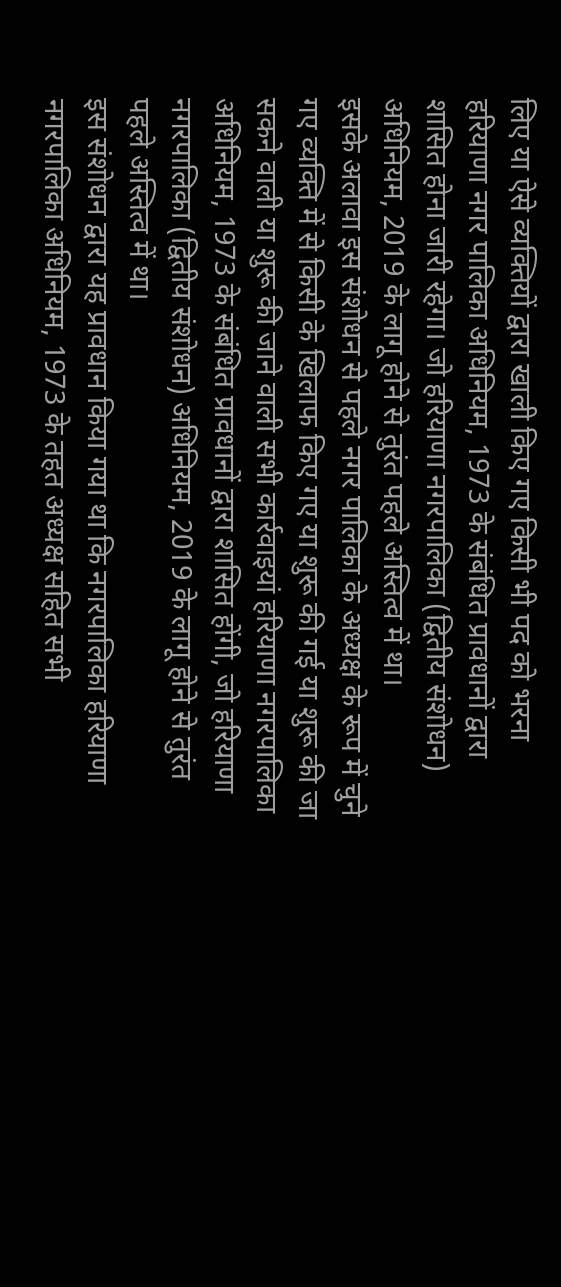लिए या ऐसे व्यक्तियों द्वारा खाली किए गए किसी भी पद को भरना हरियाणा नगर पालिका अधिनियम, 1973 के संबंधित प्रावधानों द्वारा शासित होना जारी रहेगा। जो हरियाणा नगरपालिका (द्वितीय संशोधन) अधिनियम, 2019 के लागू होने से तुरंत पहले अस्तित्व में था।
इसके अलावा इस संशोधन से पहले नगर पालिका के अध्यक्ष के रूप में चुने गए व्यक्ति में से किसी के खिलाफ किए गए या शुरू की गई या शुरू की जा सकने वाली या शुरू की जाने वाली सभी कार्रवाइयां हरियाणा नगरपालिका अधिनियम, 1973 के संबंधित प्रावधानों द्वारा शासित होंगी, जो हरियाणा नगरपालिका (द्वितीय संशोधन) अधिनियम, 2019 के लागू होने से तुरंत पहले अस्तित्व में था।
इस संशोधन द्वारा यह प्रावधान किया गया था कि नगरपालिका हरियाणा नगरपालिका अधिनियम, 1973 के तहत अध्यक्ष सहित सभी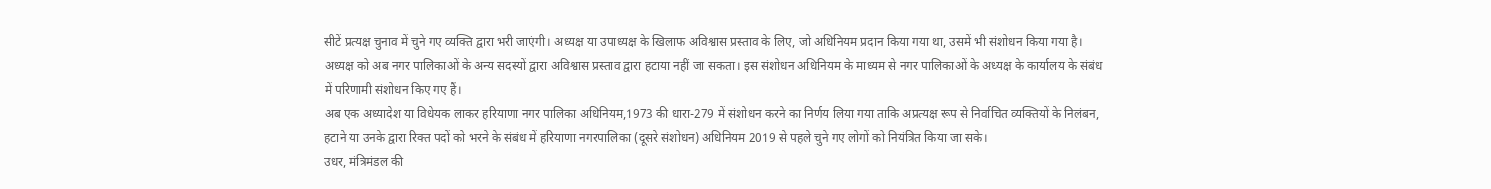सीटें प्रत्यक्ष चुनाव में चुने गए व्यक्ति द्वारा भरी जाएंगी। अध्यक्ष या उपाध्यक्ष के खिलाफ अविश्वास प्रस्ताव के लिए, जो अधिनियम प्रदान किया गया था, उसमें भी संशोधन किया गया है। अध्यक्ष को अब नगर पालिकाओं के अन्य सदस्यों द्वारा अविश्वास प्रस्ताव द्वारा हटाया नहीं जा सकता। इस संशोधन अधिनियम के माध्यम से नगर पालिकाओं के अध्यक्ष के कार्यालय के संबंध में परिणामी संशोधन किए गए हैं।
अब एक अध्यादेश या विधेयक लाकर हरियाणा नगर पालिका अधिनियम,1973 की धारा-279 में संशोधन करने का निर्णय लिया गया ताकि अप्रत्यक्ष रूप से निर्वाचित व्यक्तियों के निलंबन, हटाने या उनके द्वारा रिक्त पदों को भरने के संबंध में हरियाणा नगरपालिका (दूसरे संशोधन) अधिनियम 2019 से पहले चुने गए लोगों को नियंत्रित किया जा सके।
उधर, मंत्रिमंडल की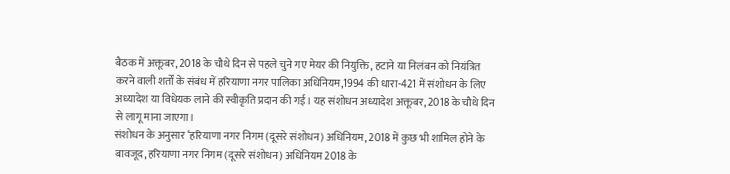बैठक में अक्तूबर, 2018 के चौथे दिन से पहले चुने गए मेयर की नियुक्ति, हटाने या निलंबन को नियंत्रित करने वाली शर्तों के संबंध में हरियाणा नगर पालिका अधिनियम,1994 की धारा-421 में संशोधन के लिए अध्यादेश या विधेयक लाने की स्वीकृति प्रदान की गई। यह संशोधन अध्यादेश अक्तूबर, 2018 के चौथे दिन से लागू माना जाएगा।
संशोधन के अनुसार ‘हरियाणा नगर निगम (दूसरे संशोधन) अधिनियम, 2018 में कुछ भी शामिल होने के बावजूद, हरियाणा नगर निगम (दूसरे संशोधन) अधिनियम 2018 के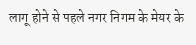लागू होने से पहले नगर निगम के मेयर के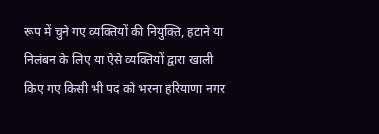रूप में चुने गए व्यक्तियों की नियुक्ति, हटाने या निलंबन के लिए या ऐसे व्यक्तियों द्वारा खाली किए गए किसी भी पद को भरना हरियाणा नगर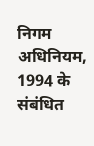निगम अधिनियम, 1994 के संबंधित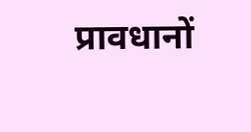प्रावधानों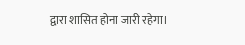द्वारा शासित होना जारी रहेगा।